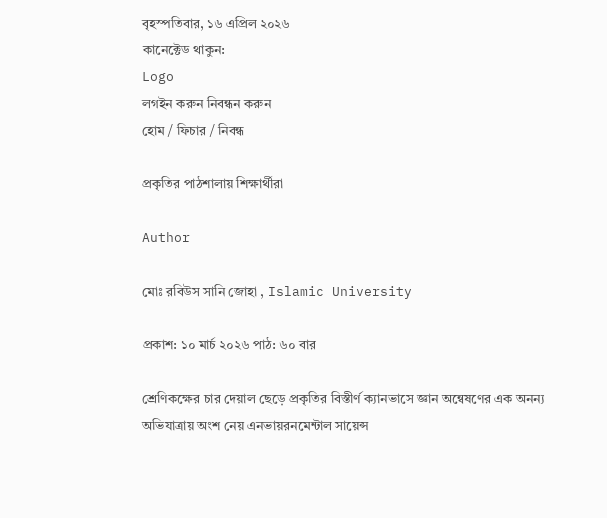বৃহস্পতিবার, ১৬ এপ্রিল ২০২৬
কানেক্টেড থাকুন:
Logo
লগইন করুন নিবন্ধন করুন
হোম / ফিচার / নিবন্ধ

প্রকৃতির পাঠশালায় শিক্ষার্থীরা

Author

মোঃ রবিউস সানি জোহা , Islamic University

প্রকাশ: ১০ মার্চ ২০২৬ পাঠ: ৬০ বার

শ্রেণিকক্ষের চার দেয়াল ছেড়ে প্রকৃতির বিস্তীর্ণ ক্যানভাসে জ্ঞান অন্বেষণের এক অনন্য অভিযাত্রায় অংশ নেয় এনভায়রনমেন্টাল সায়েন্স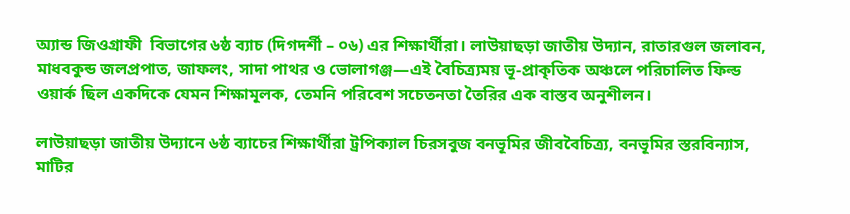অ্যান্ড জিওগ্রাফী  বিভাগের ৬ষ্ঠ ব্যাচ (দিগদর্শী – ০৬) এর শিক্ষার্থীরা। লাউয়াছড়া জাতীয় উদ্যান, রাতারগুল জলাবন, মাধবকুন্ড জলপ্রপাত, জাফলং, সাদা পাথর ও ভোলাগঞ্জ—এই বৈচিত্র্যময় ভূ-প্রাকৃতিক অঞ্চলে পরিচালিত ফিল্ড ওয়ার্ক ছিল একদিকে যেমন শিক্ষামূলক, তেমনি পরিবেশ সচেতনতা তৈরির এক বাস্তব অনুশীলন।

লাউয়াছড়া জাতীয় উদ্যানে ৬ষ্ঠ ব্যাচের শিক্ষার্থীরা ট্রপিক্যাল চিরসবুজ বনভূমির জীববৈচিত্র্য, বনভূমির স্তরবিন্যাস, মাটির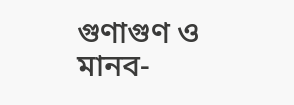গুণাগুণ ও মানব-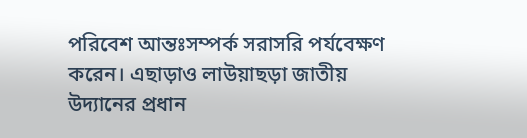পরিবেশ আন্তঃসম্পর্ক সরাসরি পর্যবেক্ষণ করেন। এছাড়াও লাউয়াছড়া জাতীয় উদ্যানের প্রধান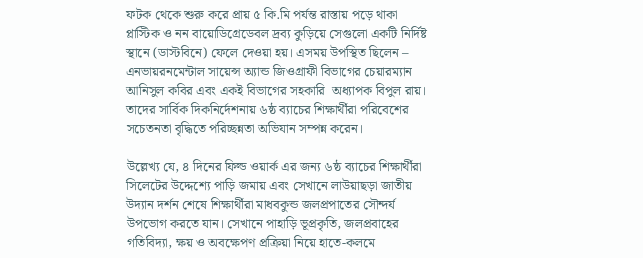ফটক থেকে শুরু করে প্রায় ৫ কি.মি পর্যন্ত রাস্তায় পড়ে থাকা প্লাস্টিক ও নন বায়োডিগ্রেডেবল দ্রব্য কুড়িয়ে সেগুলো একটি নির্দিষ্ট স্থানে (ডাস্টবিনে) ফেলে দেওয়া হয়। এসময় উপস্থিত ছিলেন – এনভায়রনমেন্টাল সায়েন্স অ্যান্ড জিওগ্রাফী বিভাগের চেয়ারম্যান আনিসুল কবির এবং একই বিভাগের সহকারি  অধ্যাপক বিপুল রায়। তাদের সার্বিক দিকনির্দেশনায় ৬ষ্ঠ ব্যাচের শিক্ষার্থীরা পরিবেশের সচেতনতা বৃদ্ধিতে পরিচ্ছন্নতা অভিযান সম্পন্ন করেন।

উল্লেখ্য যে, ৪ দিনের ফিল্ড ওয়ার্ক এর জন্য ৬ষ্ঠ ব্যাচের শিক্ষার্থীরা সিলেটের উদ্দেশ্যে পাড়ি জমায় এবং সেখানে লাউয়াছড়া জাতীয় উদ্যান দর্শন শেষে শিক্ষার্থীরা মাধবকুন্ড জলপ্রপাতের সৌন্দর্য উপভোগ করতে যান। সেখানে পাহাড়ি ভূপ্রকৃতি, জলপ্রবাহের গতিবিদ্যা, ক্ষয় ও অবক্ষেপণ প্রক্রিয়া নিয়ে হাতে-কলমে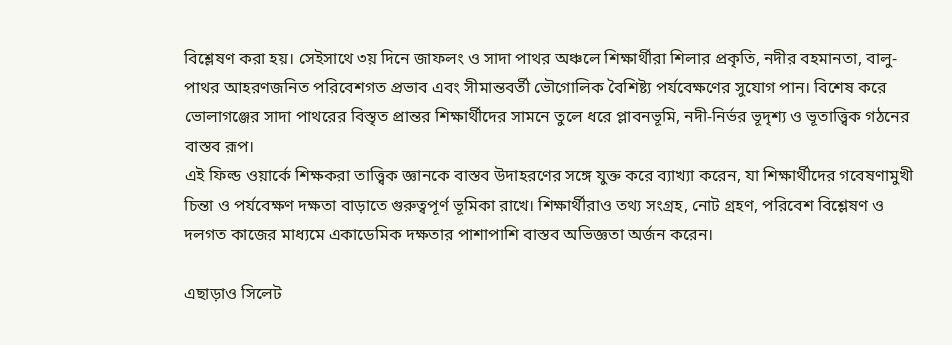বিশ্লেষণ করা হয়। সেইসাথে ৩য় দিনে জাফলং ও সাদা পাথর অঞ্চলে শিক্ষার্থীরা শিলার প্রকৃতি, নদীর বহমানতা, বালু-পাথর আহরণজনিত পরিবেশগত প্রভাব এবং সীমান্তবর্তী ভৌগোলিক বৈশিষ্ট্য পর্যবেক্ষণের সুযোগ পান। বিশেষ করে ভোলাগঞ্জের সাদা পাথরের বিস্তৃত প্রান্তর শিক্ষার্থীদের সামনে তুলে ধরে প্লাবনভূমি, নদী-নির্ভর ভূদৃশ্য ও ভূতাত্ত্বিক গঠনের বাস্তব রূপ।
এই ফিল্ড ওয়ার্কে শিক্ষকরা তাত্ত্বিক জ্ঞানকে বাস্তব উদাহরণের সঙ্গে যুক্ত করে ব্যাখ্যা করেন, যা শিক্ষার্থীদের গবেষণামুখী চিন্তা ও পর্যবেক্ষণ দক্ষতা বাড়াতে গুরুত্বপূর্ণ ভূমিকা রাখে। শিক্ষার্থীরাও তথ্য সংগ্রহ, নোট গ্রহণ, পরিবেশ বিশ্লেষণ ও দলগত কাজের মাধ্যমে একাডেমিক দক্ষতার পাশাপাশি বাস্তব অভিজ্ঞতা অর্জন করেন।

এছাড়াও সিলেট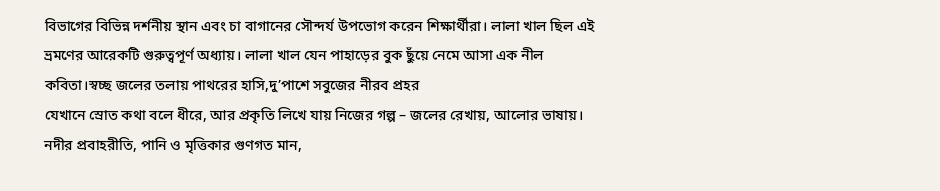বিভাগের বিভিন্ন দর্শনীয় স্থান এবং চা বাগানের সৌন্দর্য উপভোগ করেন শিক্ষার্থীরা। লালা খাল ছিল এই ভ্রমণের আরেকটি গুরুত্বপূর্ণ অধ্যায়। লালা খাল যেন পাহাড়ের বুক ছুঁয়ে নেমে আসা এক নীল কবিতা।স্বচ্ছ জলের তলায় পাথরের হাসি,দু’পাশে সবুজের নীরব প্রহর
যেখানে স্রোত কথা বলে ধীরে, আর প্রকৃতি লিখে যায় নিজের গল্প – জলের রেখায়, আলোর ভাষায়।
নদীর প্রবাহরীতি, পানি ও মৃত্তিকার গুণগত মান,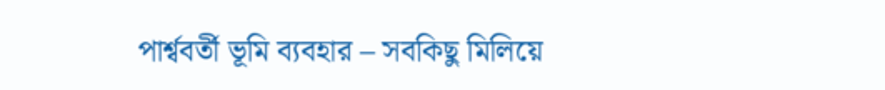পার্শ্ববর্তী ভূমি ব্যবহার – সবকিছু মিলিয়ে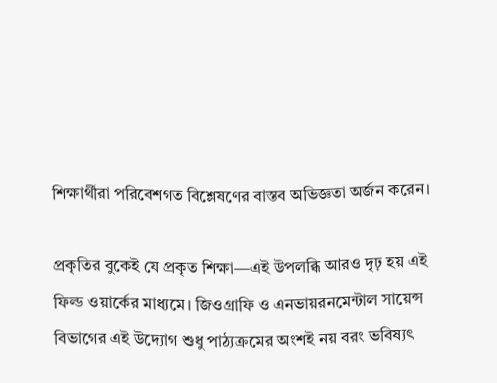শিক্ষার্থীরা পরিবেশগত বিশ্লেষণের বাস্তব অভিজ্ঞতা অর্জন করেন।

প্রকৃতির বুকেই যে প্রকৃত শিক্ষা—এই উপলব্ধি আরও দৃঢ় হয় এই ফিল্ড ওয়ার্কের মাধ্যমে। জিওগ্রাফি ও এনভায়রনমেন্টাল সায়েন্স বিভাগের এই উদ্যোগ শুধু পাঠ্যক্রমের অংশই নয় বরং ভবিষ্যৎ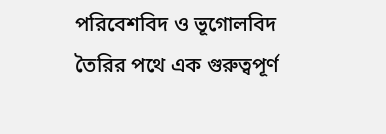পরিবেশবিদ ও ভূগোলবিদ তৈরির পথে এক গুরুত্বপূর্ণ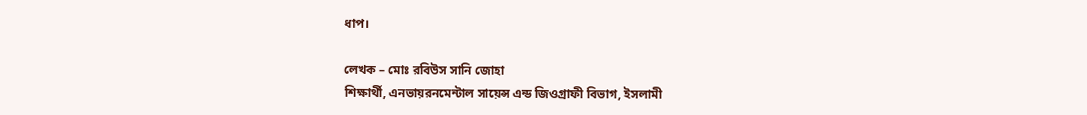ধাপ।

লেখক – মোঃ রবিউস সানি জোহা
শিক্ষার্থী, এনভায়রনমেন্টাল সায়েন্স এন্ড জিওগ্রাফী বিভাগ, ইসলামী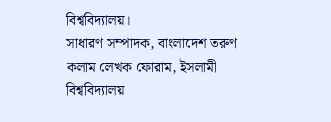বিশ্ববিদ্যালয়।
সাধারণ সম্পাদক, বাংলাদেশ তরুণ কলাম লেখক ফোরাম, ইসলামী বিশ্ববিদ্যালয়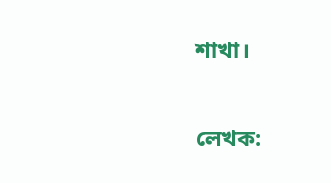শাখা।

লেখক: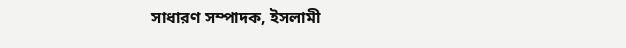সাধারণ সম্পাদক, ইসলামী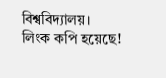বিশ্ববিদ্যালয়।
লিংক কপি হয়েছে!